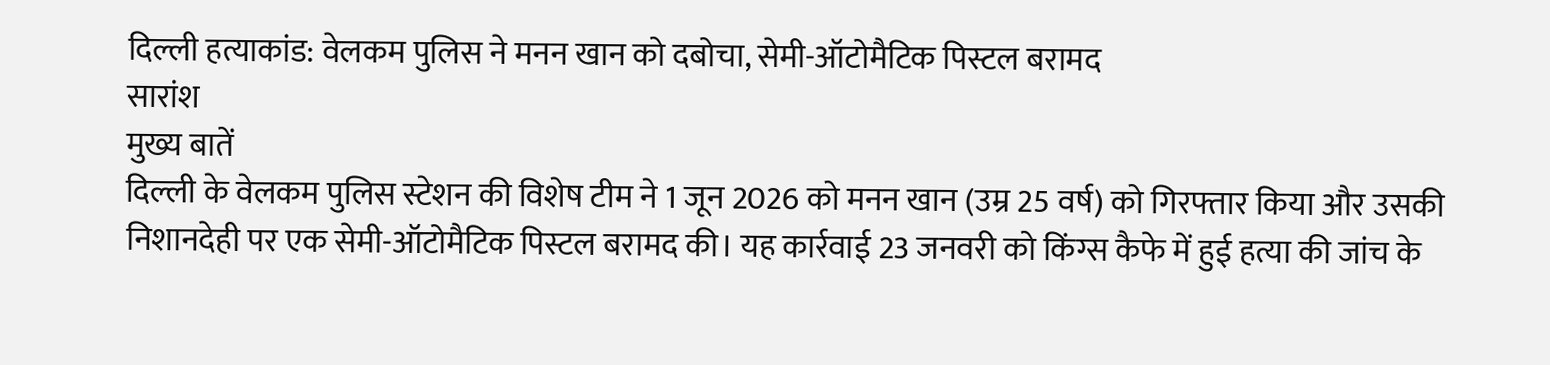दिल्ली हत्याकांड: वेलकम पुलिस ने मनन खान को दबोचा, सेमी-ऑटोमैटिक पिस्टल बरामद
सारांश
मुख्य बातें
दिल्ली के वेलकम पुलिस स्टेशन की विशेष टीम ने 1 जून 2026 को मनन खान (उम्र 25 वर्ष) को गिरफ्तार किया और उसकी निशानदेही पर एक सेमी-ऑटोमैटिक पिस्टल बरामद की। यह कार्रवाई 23 जनवरी को किंग्स कैफे में हुई हत्या की जांच के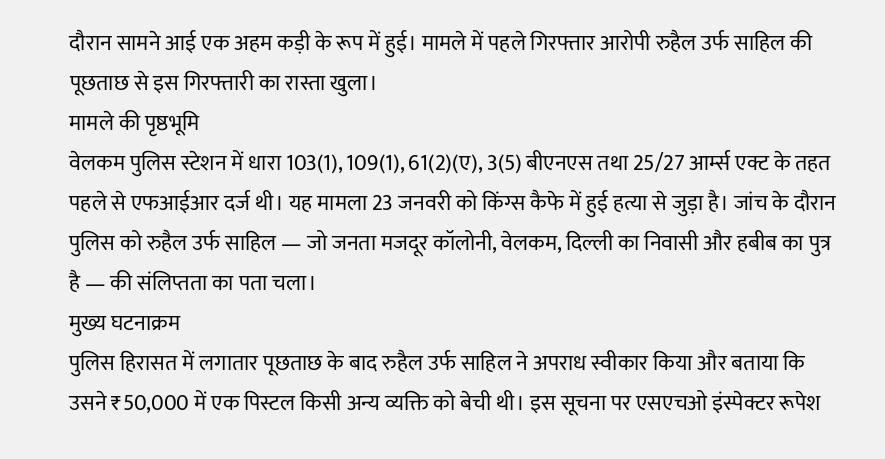दौरान सामने आई एक अहम कड़ी के रूप में हुई। मामले में पहले गिरफ्तार आरोपी रुहैल उर्फ साहिल की पूछताछ से इस गिरफ्तारी का रास्ता खुला।
मामले की पृष्ठभूमि
वेलकम पुलिस स्टेशन में धारा 103(1), 109(1), 61(2)(ए), 3(5) बीएनएस तथा 25/27 आर्म्स एक्ट के तहत पहले से एफआईआर दर्ज थी। यह मामला 23 जनवरी को किंग्स कैफे में हुई हत्या से जुड़ा है। जांच के दौरान पुलिस को रुहैल उर्फ साहिल — जो जनता मजदूर कॉलोनी, वेलकम, दिल्ली का निवासी और हबीब का पुत्र है — की संलिप्तता का पता चला।
मुख्य घटनाक्रम
पुलिस हिरासत में लगातार पूछताछ के बाद रुहैल उर्फ साहिल ने अपराध स्वीकार किया और बताया कि उसने ₹50,000 में एक पिस्टल किसी अन्य व्यक्ति को बेची थी। इस सूचना पर एसएचओ इंस्पेक्टर रूपेश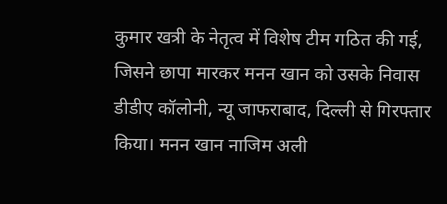कुमार खत्री के नेतृत्व में विशेष टीम गठित की गई, जिसने छापा मारकर मनन खान को उसके निवास डीडीए कॉलोनी, न्यू जाफराबाद, दिल्ली से गिरफ्तार किया। मनन खान नाजिम अली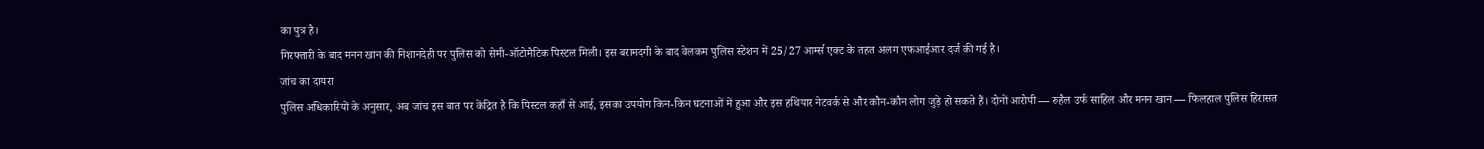का पुत्र है।
गिरफ्तारी के बाद मनन खान की निशानदेही पर पुलिस को सेमी-ऑटोमैटिक पिस्टल मिली। इस बरामदगी के बाद वेलकम पुलिस स्टेशन में 25/27 आर्म्स एक्ट के तहत अलग एफआईआर दर्ज की गई है।
जांच का दायरा
पुलिस अधिकारियों के अनुसार, अब जांच इस बात पर केंद्रित है कि पिस्टल कहाँ से आई, इसका उपयोग किन-किन घटनाओं में हुआ और इस हथियार नेटवर्क से और कौन-कौन लोग जुड़े हो सकते हैं। दोनों आरोपी — रुहैल उर्फ साहिल और मनन खान — फिलहाल पुलिस हिरासत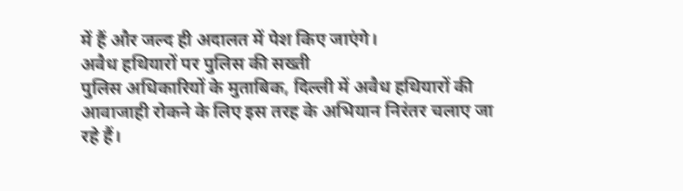में हैं और जल्द ही अदालत में पेश किए जाएंगे।
अवैध हथियारों पर पुलिस की सख्ती
पुलिस अधिकारियों के मुताबिक, दिल्ली में अवैध हथियारों की आवाजाही रोकने के लिए इस तरह के अभियान निरंतर चलाए जा रहे हैं।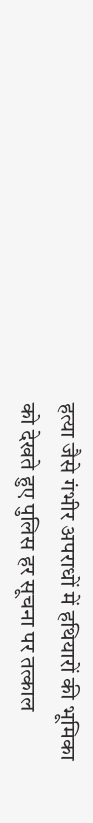हत्या जैसे गंभीर अपराधों में हथियारों की भूमिका को देखते हुए पुलिस हर सूचना पर तत्काल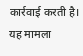कार्रवाई करती है। यह मामला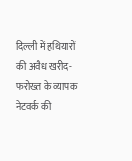दिल्ली में हथियारों की अवैध खरीद-फरोख्त के व्यापक नेटवर्क की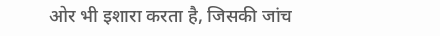ओर भी इशारा करता है, जिसकी जांच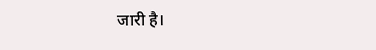जारी है।